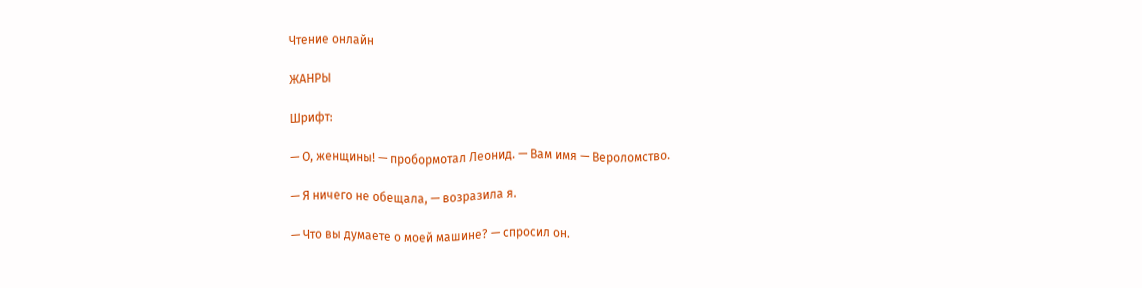Чтение онлайн

ЖАНРЫ

Шрифт:

— О, женщины! — пробормотал Леонид. — Вам имя — Вероломство.

— Я ничего не обещала, — возразила я.

— Что вы думаете о моей машине? — спросил он.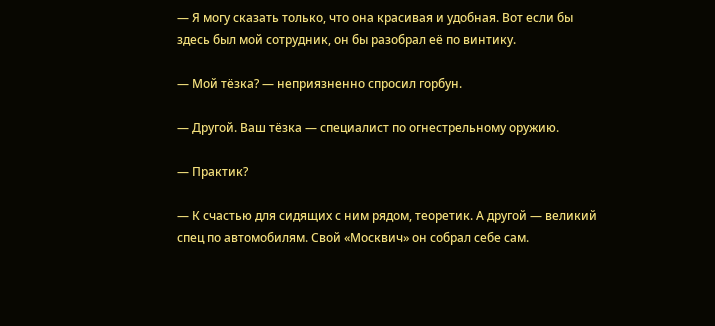— Я могу сказать только, что она красивая и удобная. Вот если бы здесь был мой сотрудник, он бы разобрал её по винтику.

— Мой тёзка? — неприязненно спросил горбун.

— Другой. Ваш тёзка — специалист по огнестрельному оружию.

— Практик?

— К счастью для сидящих с ним рядом, теоретик. А другой — великий спец по автомобилям. Свой «Москвич» он собрал себе сам.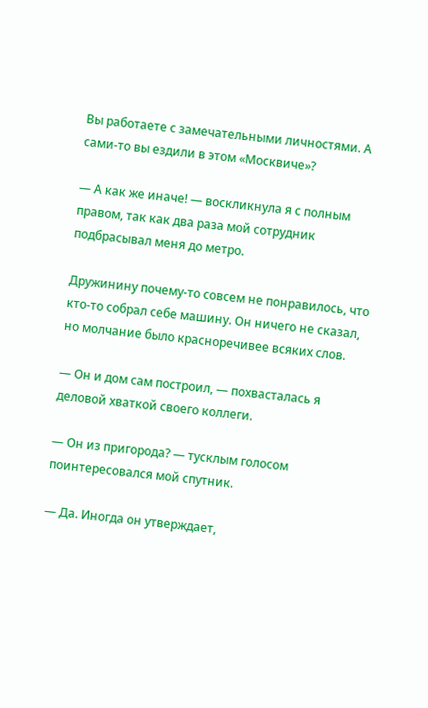Вы работаете с замечательными личностями. А сами-то вы ездили в этом «Москвиче»?

— А как же иначе! — воскликнула я с полным правом, так как два раза мой сотрудник подбрасывал меня до метро.

Дружинину почему-то совсем не понравилось, что кто-то собрал себе машину. Он ничего не сказал, но молчание было красноречивее всяких слов.

— Он и дом сам построил, — похвасталась я деловой хваткой своего коллеги.

— Он из пригорода? — тусклым голосом поинтересовался мой спутник.

— Да. Иногда он утверждает,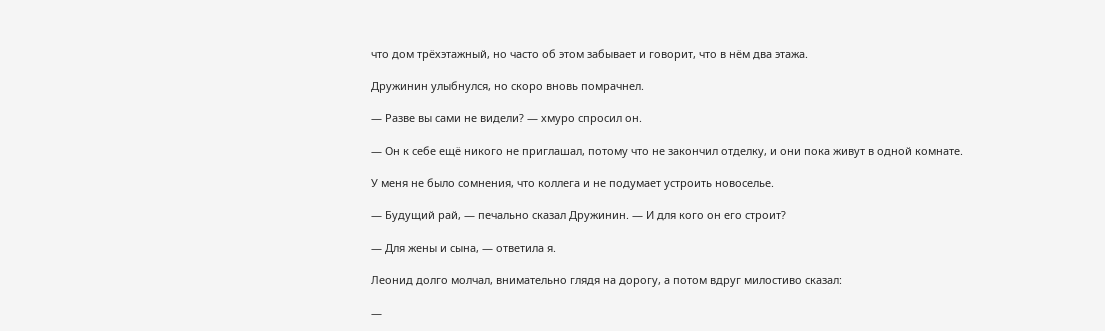что дом трёхэтажный, но часто об этом забывает и говорит, что в нём два этажа.

Дружинин улыбнулся, но скоро вновь помрачнел.

— Разве вы сами не видели? — хмуро спросил он.

— Он к себе ещё никого не приглашал, потому что не закончил отделку, и они пока живут в одной комнате.

У меня не было сомнения, что коллега и не подумает устроить новоселье.

— Будущий рай, — печально сказал Дружинин. — И для кого он его строит?

— Для жены и сына, — ответила я.

Леонид долго молчал, внимательно глядя на дорогу, а потом вдруг милостиво сказал:

—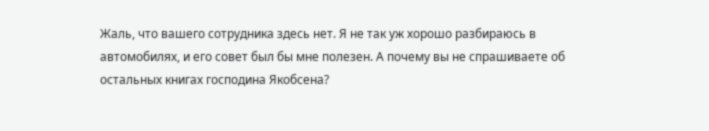Жаль, что вашего сотрудника здесь нет. Я не так уж хорошо разбираюсь в автомобилях, и его совет был бы мне полезен. А почему вы не спрашиваете об остальных книгах господина Якобсена?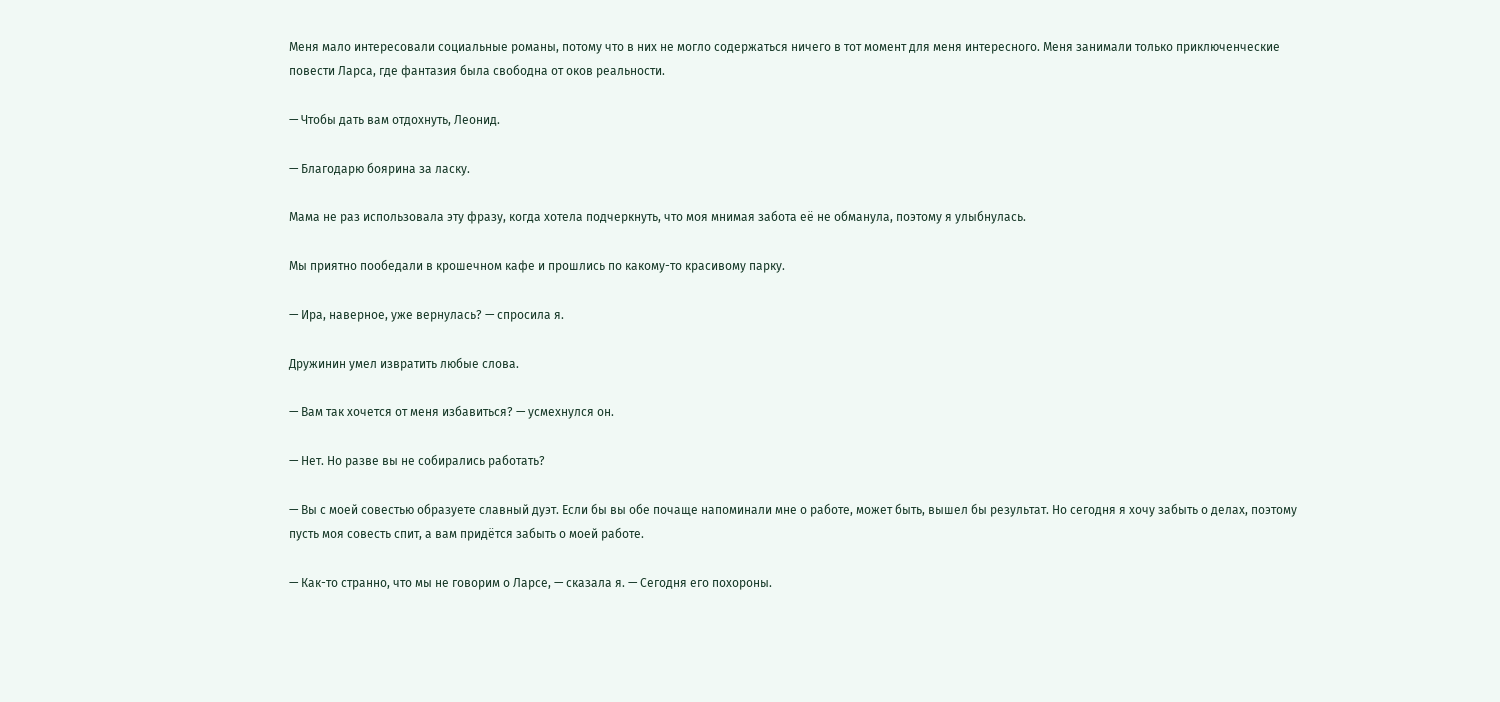Меня мало интересовали социальные романы, потому что в них не могло содержаться ничего в тот момент для меня интересного. Меня занимали только приключенческие повести Ларса, где фантазия была свободна от оков реальности.

— Чтобы дать вам отдохнуть, Леонид.

— Благодарю боярина за ласку.

Мама не раз использовала эту фразу, когда хотела подчеркнуть, что моя мнимая забота её не обманула, поэтому я улыбнулась.

Мы приятно пообедали в крошечном кафе и прошлись по какому-то красивому парку.

— Ира, наверное, уже вернулась? — спросила я.

Дружинин умел извратить любые слова.

— Вам так хочется от меня избавиться? — усмехнулся он.

— Нет. Но разве вы не собирались работать?

— Вы с моей совестью образуете славный дуэт. Если бы вы обе почаще напоминали мне о работе, может быть, вышел бы результат. Но сегодня я хочу забыть о делах, поэтому пусть моя совесть спит, а вам придётся забыть о моей работе.

— Как-то странно, что мы не говорим о Ларсе, — сказала я. — Сегодня его похороны.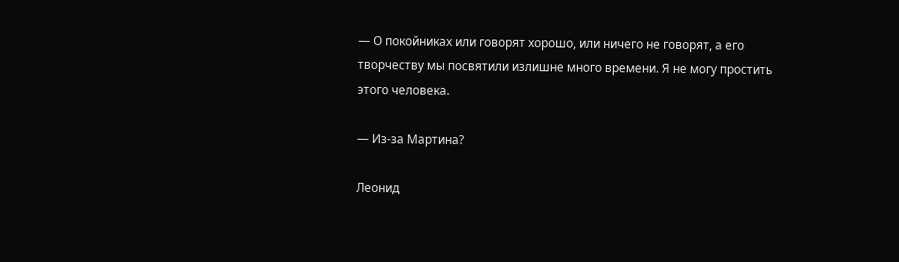— О покойниках или говорят хорошо, или ничего не говорят, а его творчеству мы посвятили излишне много времени. Я не могу простить этого человека.

— Из-за Мартина?

Леонид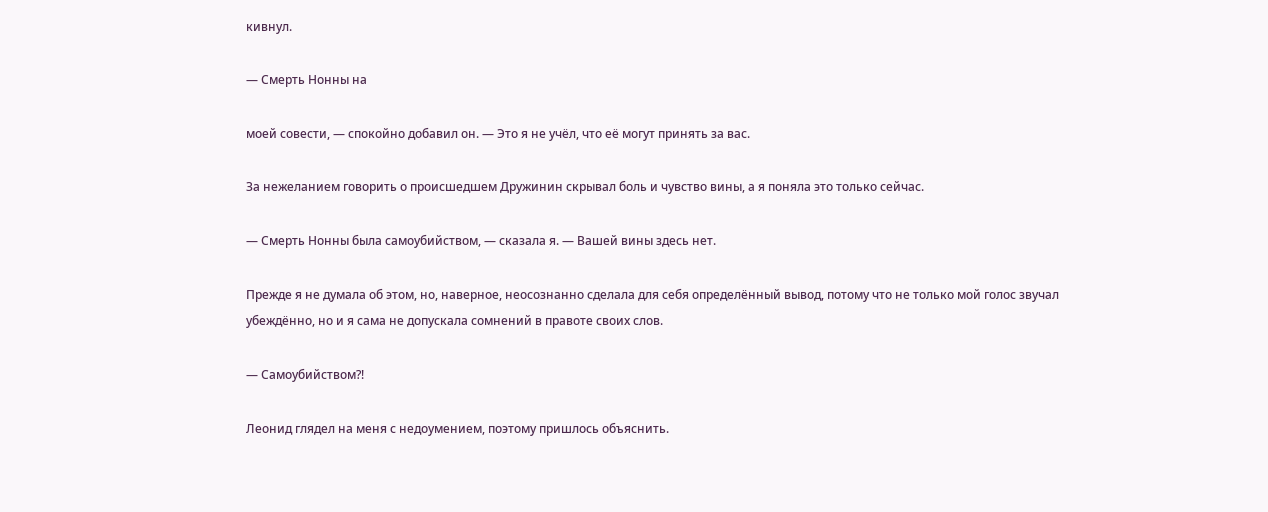кивнул.

— Смерть Нонны на

моей совести, — спокойно добавил он. — Это я не учёл, что её могут принять за вас.

За нежеланием говорить о происшедшем Дружинин скрывал боль и чувство вины, а я поняла это только сейчас.

— Смерть Нонны была самоубийством, — сказала я. — Вашей вины здесь нет.

Прежде я не думала об этом, но, наверное, неосознанно сделала для себя определённый вывод, потому что не только мой голос звучал убеждённо, но и я сама не допускала сомнений в правоте своих слов.

— Самоубийством?!

Леонид глядел на меня с недоумением, поэтому пришлось объяснить.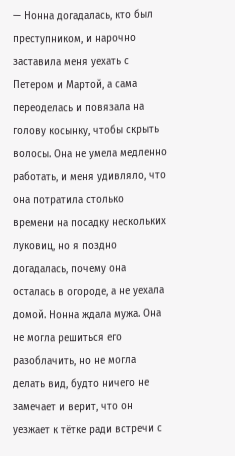— Нонна догадалась, кто был преступником, и нарочно заставила меня уехать с Петером и Мартой, а сама переоделась и повязала на голову косынку, чтобы скрыть волосы. Она не умела медленно работать, и меня удивляло, что она потратила столько времени на посадку нескольких луковиц, но я поздно догадалась, почему она осталась в огороде, а не уехала домой. Нонна ждала мужа. Она не могла решиться его разоблачить, но не могла делать вид, будто ничего не замечает и верит, что он уезжает к тётке ради встречи с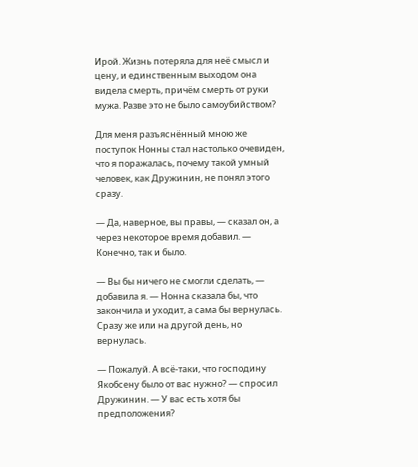Ирой. Жизнь потеряла для неё смысл и цену, и единственным выходом она видела смерть, причём смерть от руки мужа. Разве это не было самоубийством?

Для меня разъяснённый мною же поступок Нонны стал настолько очевиден, что я поражалась, почему такой умный человек, как Дружинин, не понял этого сразу.

— Да, наверное, вы правы, — сказал он, а через некоторое время добавил. — Конечно, так и было.

— Вы бы ничего не смогли сделать, — добавила я. — Нонна сказала бы, что закончила и уходит, а сама бы вернулась. Сразу же или на другой день, но вернулась.

— Пожалуй. А всё-таки, что господину Якобсену было от вас нужно? — спросил Дружинин. — У вас есть хотя бы предположения?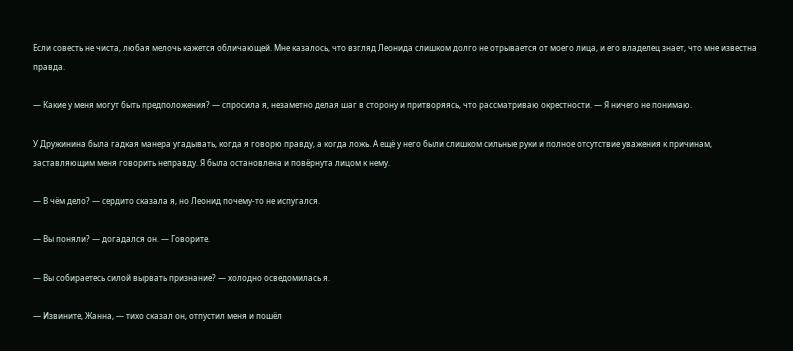Если совесть не чиста, любая мелочь кажется обличающей. Мне казалось, что взгляд Леонида слишком долго не отрывается от моего лица, и его владелец знает, что мне известна правда.

— Какие у меня могут быть предположения? — спросила я, незаметно делая шаг в сторону и притворяясь, что рассматриваю окрестности. — Я ничего не понимаю.

У Дружинина была гадкая манера угадывать, когда я говорю правду, а когда ложь. А ещё у него были слишком сильные руки и полное отсутствие уважения к причинам, заставляющим меня говорить неправду. Я была остановлена и повёрнута лицом к нему.

— В чём дело? — сердито сказала я, но Леонид почему-то не испугался.

— Вы поняли? — догадался он. — Говорите.

— Вы собираетесь силой вырвать признание? — холодно осведомилась я.

— Извините, Жанна, — тихо сказал он, отпустил меня и пошёл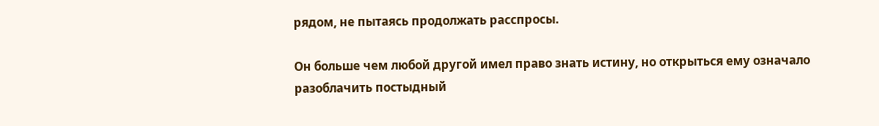рядом, не пытаясь продолжать расспросы.

Он больше чем любой другой имел право знать истину, но открыться ему означало разоблачить постыдный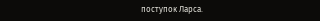поступок Ларса.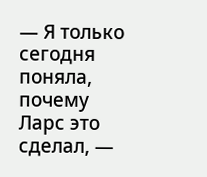— Я только сегодня поняла, почему Ларс это сделал, —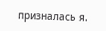призналась я.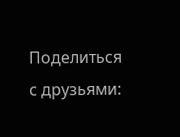Поделиться с друзьями: